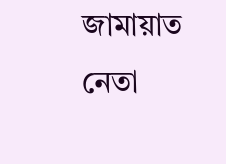জামায়াত নেতা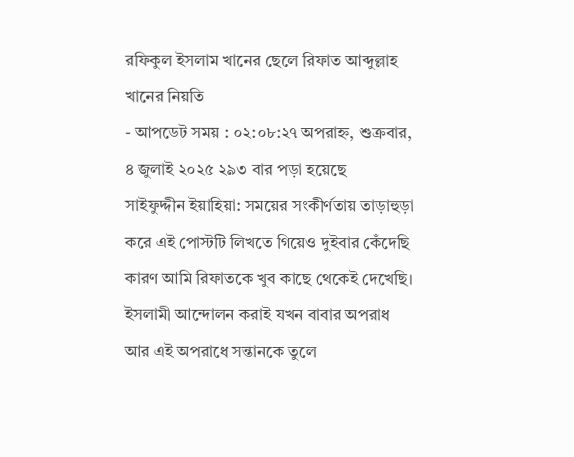রফিকুল ইসলাম খানের ছেলে রিফাত আব্দুল্লাহ খানের নিয়তি
- আপডেট সময় : ০২:০৮:২৭ অপরাহ্ন, শুক্রবার, ৪ জুলাই ২০২৫ ২৯৩ বার পড়া হয়েছে
সাইফুদ্দীন ইয়াহিয়া: সময়ের সংকীর্ণতায় তাড়াহুড়া করে এই পোস্টটি লিখতে গিয়েও দুইবার কেঁদেছি কারণ আমি রিফাতকে খুব কাছে থেকেই দেখেছি।
ইসলামী আন্দোলন করাই যখন বাবার অপরাধ আর এই অপরাধে সন্তানকে তুলে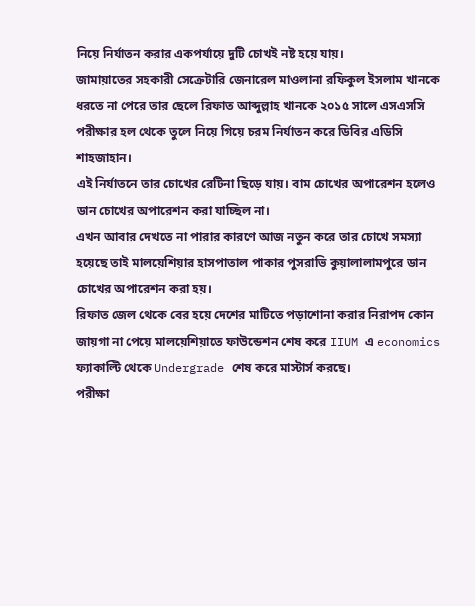নিয়ে নির্যাতন করার একপর্যায়ে দুটি চোখই নষ্ট হয়ে যায়।
জামায়াতের সহকারী সেক্রেটারি জেনারেল মাওলানা রফিকুল ইসলাম খানকে ধরতে না পেরে তার ছেলে রিফাত আব্দুল্লাহ খানকে ২০১৫ সালে এসএসসি পরীক্ষার হল থেকে তুলে নিয়ে গিয়ে চরম নির্যাতন করে ডিবির এডিসি শাহজাহান।
এই নির্যাতনে তার চোখের রেটিনা ছিড়ে যায়। বাম চোখের অপারেশন হলেও ডান চোখের অপারেশন করা যাচ্ছিল না।
এখন আবার দেখতে না পারার কারণে আজ নতুন করে তার চোখে সমস্যা হয়েছে তাই মালয়েশিয়ার হাসপাতাল পাকার পুসরাভি কুয়ালালামপুরে ডান চোখের অপারেশন করা হয়।
রিফাত জেল থেকে বের হয়ে দেশের মাটিতে পড়াশোনা করার নিরাপদ কোন জায়গা না পেয়ে মালয়েশিয়াতে ফাউন্ডেশন শেষ করে IIUM এ economics ফ্যাকাল্টি থেকে Undergrade শেষ করে মাস্টার্স করছে।
পরীক্ষা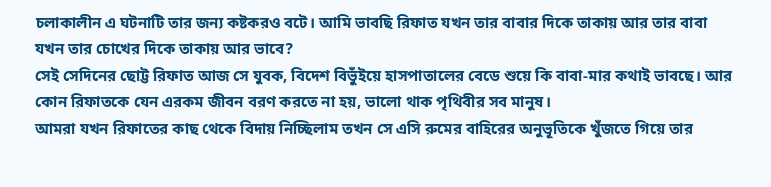চলাকালীন এ ঘটনাটি তার জন্য কষ্টকরও বটে। আমি ভাবছি রিফাত যখন তার বাবার দিকে তাকায় আর তার বাবা যখন তার চোখের দিকে তাকায় আর ভাবে?
সেই সেদিনের ছোট্ট রিফাত আজ সে যুবক, বিদেশ বিভুঁইয়ে হাসপাতালের বেডে শুয়ে কি বাবা-মার কথাই ভাবছে। আর কোন রিফাতকে যেন এরকম জীবন বরণ করতে না হয়, ভালো থাক পৃথিবীর সব মানুষ।
আমরা যখন রিফাতের কাছ থেকে বিদায় নিচ্ছিলাম তখন সে এসি রুমের বাহিরের অনুভূতিকে খুঁজতে গিয়ে তার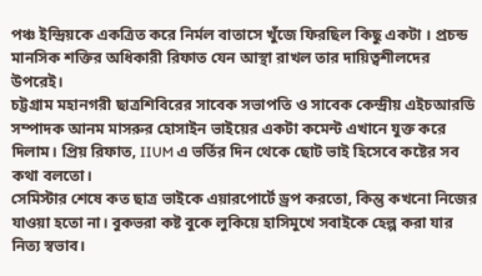পঞ্চ ইন্দ্রিয়কে একত্রিত করে নির্মল বাতাসে খুঁজে ফিরছিল কিছু একটা । প্রচন্ড মানসিক শক্তির অধিকারী রিফাত যেন আস্থা রাখল তার দায়িত্বশীলদের উপরেই।
চট্টগ্রাম মহানগরী ছাত্রশিবিরের সাবেক সভাপতি ও সাবেক কেন্দ্রীয় এইচআরডি সম্পাদক আনম মাসরুর হোসাইন ভাইয়ের একটা কমেন্ট এখানে যুক্ত করে দিলাম। প্রিয় রিফাত, IIUM এ ভর্তির দিন থেকে ছোট ভাই হিসেবে কষ্টের সব কথা বলতো।
সেমিস্টার শেষে কত ছাত্র ভাইকে এয়ারপোর্টে ড্রপ করতো, কিন্তু কখনো নিজের যাওয়া হতো না। বুকভরা কষ্ট বুকে লুকিয়ে হাসিমুখে সবাইকে হেল্প করা যার নিত্য স্বভাব।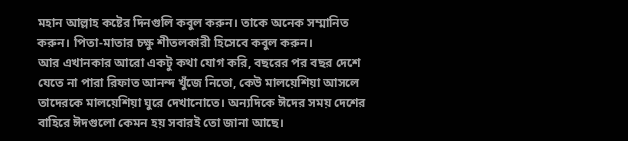মহান আল্লাহ কষ্টের দিনগুলি কবুল করুন। তাকে অনেক সম্মানিত করুন। পিতা-মাতার চক্ষু শীতলকারী হিসেবে কবুল করুন।
আর এখানকার আরো একটু কথা যোগ করি, বছরের পর বছর দেশে যেতে না পারা রিফাত আনন্দ খুঁজে নিতো, কেউ মালয়েশিয়া আসলে তাদেরকে মালয়েশিয়া ঘুরে দেখানোতে। অন্যদিকে ঈদের সময় দেশের বাহিরে ঈদগুলো কেমন হয় সবারই তো জানা আছে।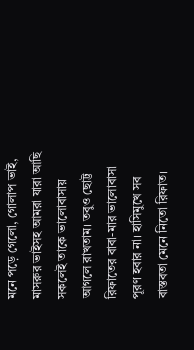মনে পড়ে গেলো, গোলাপ ভাই, মাসরুর ভাইসহ আমরা যারা আছি সকলেই তাকে ভালোবাসায় আগলে রাখতাম। তবুও ছোট্ট রিফাতের বাবা-মার ভালোবাসা পূরণ হবার না। হাসিমুখে সব বাস্তবতা মেনে নিতো রিফাত।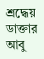শ্রদ্ধেয় ডাক্তার আবু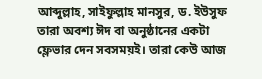আব্দুল্লাহ, সাইফুল্লাহ মানসুর, ড. ইউসুফ তারা অবশ্য ঈদ বা অনুষ্ঠানের একটা ফ্লেভার দেন সবসময়ই। তারা কেউ আজ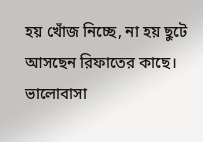হয় খোঁজ নিচ্ছে, না হয় ছুটে আসছেন রিফাতের কাছে। ভালোবাসা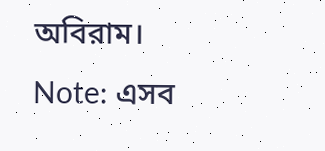অবিরাম।
Note: এসব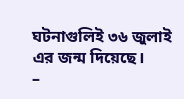ঘটনাগুলিই ৩৬ জুলাই এর জন্ম দিয়েছে।
–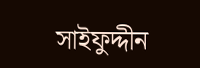সাইফুদ্দীন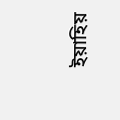ইয়াহিয়